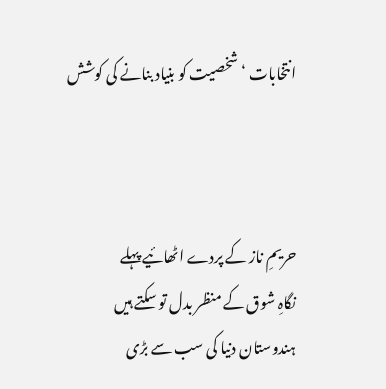انتخابات ‘ شخصیت کو بنیاد بنانے کی کوشش



حریمِ ناز کے پردے اٹھائیے پہلے
نگاہِ شوق کے منظر بدل تو سکتے ہیں
ہندوستان دنیا کی سب سے بڑی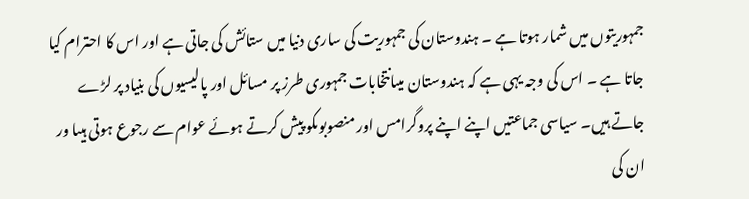جمہوریتوں میں شمار ہوتا ہے ۔ ہندوستان کی جمہوریت کی ساری دنیا میں ستائش کی جاتی ہے اور اس کا احترام کیا جاتا ہے ۔ اس کی وجہ یہی ہے کہ ہندوستان میںانتخابات جمہوری طرز پر مسائل اور پالیسیوں کی بنیاد پر لڑے جاتے ہیں۔ سیاسی جماعتیں اپنے اپنے پروگرامس اور منصوبوںکو پیش کرتے ہوئے عوام سے رجوع ہوتی ہیںا ور ان کی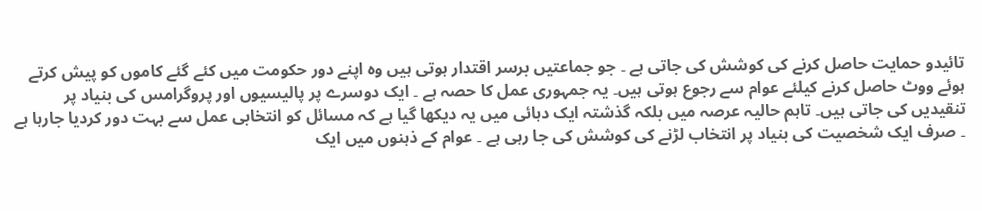تائیدو حمایت حاصل کرنے کی کوشش کی جاتی ہے ۔ جو جماعتیں برسر اقتدار ہوتی ہیں وہ اپنے دور حکومت میں کئے گئے کاموں کو پیش کرتے ہوئے ووٹ حاصل کرنے کیلئے عوام سے رجوع ہوتی ہیں۔ یہ جمہوری عمل کا حصہ ہے ۔ ایک دوسرے پر پالیسیوں اور پروگرامس کی بنیاد پر تنقیدیں کی جاتی ہیں۔ تاہم حالیہ عرصہ میں بلکہ گذشتہ ایک دہائی میں یہ دیکھا گیا ہے کہ مسائل کو انتخابی عمل سے بہت دور کردیا جارہا ہے ۔ صرف ایک شخصیت کی بنیاد پر انتخاب لڑنے کی کوشش کی جا رہی ہے ۔ عوام کے ذہنوں میں ایک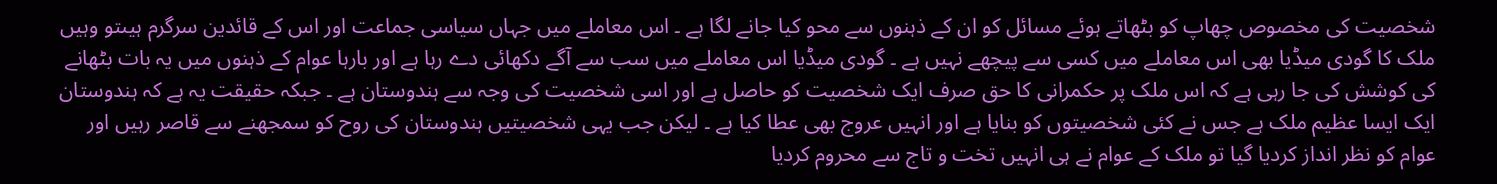شخصیت کی مخصوص چھاپ کو بٹھاتے ہوئے مسائل کو ان کے ذہنوں سے محو کیا جانے لگا ہے ۔ اس معاملے میں جہاں سیاسی جماعت اور اس کے قائدین سرگرم ہیںتو وہیں ملک کا گودی میڈیا بھی اس معاملے میں کسی سے پیچھے نہیں ہے ۔ گودی میڈیا اس معاملے میں سب سے آگے دکھائی دے رہا ہے اور بارہا عوام کے ذہنوں میں یہ بات بٹھانے کی کوشش کی جا رہی ہے کہ اس ملک پر حکمرانی کا حق صرف ایک شخصیت کو حاصل ہے اور اسی شخصیت کی وجہ سے ہندوستان ہے ۔ جبکہ حقیقت یہ ہے کہ ہندوستان ایک ایسا عظیم ملک ہے جس نے کئی شخصیتوں کو بنایا ہے اور انہیں عروج بھی عطا کیا ہے ۔ لیکن جب یہی شخصیتیں ہندوستان کی روح کو سمجھنے سے قاصر رہیں اور عوام کو نظر انداز کردیا گیا تو ملک کے عوام نے ہی انہیں تخت و تاج سے محروم کردیا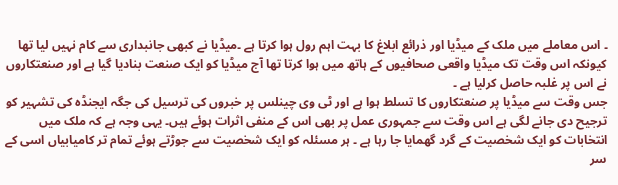۔ اس معاملے میں ملک کے میڈیا اور ذرائع ابلاغ کا بہت اہم رول ہوا کرتا ہے ۔میڈیا نے کبھی جانبداری سے کام نہیں لیا تھا کیونکہ اس وقت تک میڈیا واقعی صحافیوں کے ہاتھ میں ہوا کرتا تھا آج میڈیا کو ایک صنعت بنادیا گیا ہے اور صنعتکاروں نے اس پر غلبہ حاصل کرلیا ہے ۔
جس وقت سے میڈیا پر صنعتکاروں کا تسلط ہوا ہے اور ٹی وی چینلس پر خبروں کی ترسیل کی جگہ ایجنڈہ کی تشہیر کو ترجیح دی جانے لگی ہے اس وقت سے جمہوری عمل پر بھی اس کے منفی اثرات ہوئے ہیں۔ یہی وجہ ہے کہ ملک میں انتخابات کو ایک شخصیت کے گرد گھمایا جا رہا ہے ۔ ہر مسئلہ کو ایک شخصیت سے جوڑتے ہوئے تمام تر کامیابیاں اسی کے سر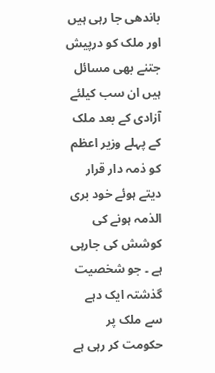باندھی جا رہی ہیں اور ملک کو درپیش جتنے بھی مسائل ہیں ان سب کیلئے آزادی کے بعد ملک کے پہلے وزیر اعظم کو ذمہ دار قرار دیتے ہوئے خود بری الذمہ ہونے کی کوشش کی جارہی ہے ۔ جو شخصیت گذشتہ ایک دہے سے ملک پر حکومت کر رہی ہے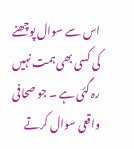اس سے سوال پوچھنے کی کسی بھی ہمت نہیں رہ گئی ہے ۔ جو صحافی واقعی سوال کرتے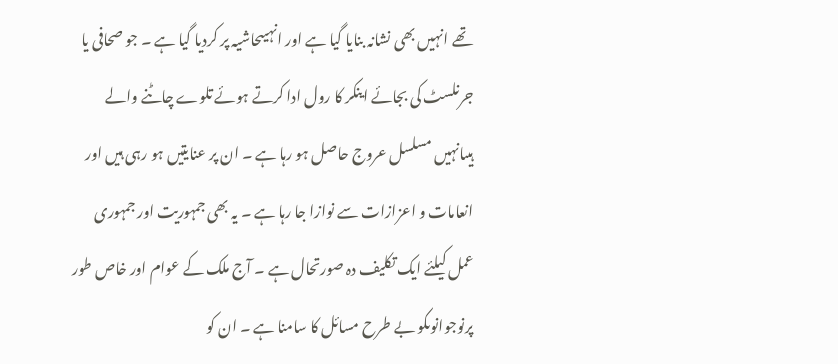تھے انہیں بھی نشانہ بنایا گیا ہے اور انہیںحاشیہ پر کردیا گیا ہے ۔ جو صحافی یا جرنلسٹ کی بجائے اینکر کا رول ادا کرتے ہوئے تلوے چاٹنے والے ہیںانہیں مسلسل عروج حاصل ہو رہا ہے ۔ ان پر عنایتیں ہو رہی ہیں اور انعامات و اعزازات سے نوازا جا رہا ہے ۔ یہ بھی جمہوریت اور جمہوری عمل کیلئے ایک تکلیف دہ صورتحال ہے ۔ آج ملک کے عوام اور خاص طور پرنوجوانوںکو بے طرح مسائل کا سامنا ہے ۔ ان کو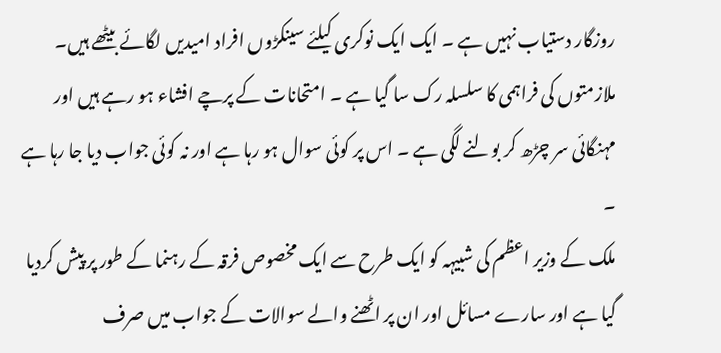روزگار دستیاب نہیں ہے ۔ ایک ایک نوکری کیلئے سینکڑوں افراد امیدیں لگائے بیٹھے ہیں۔ ملازمتوں کی فراہمی کا سلسلہ رک سا گیا ہے ۔ امتحانات کے پرچے افشاء ہو رہے ہیں اور مہنگائی سر چڑھ کر بولنے لگی ہے ۔ اس پر کوئی سوال ہو رہا ہے اور نہ کوئی جواب دیا جا رہا ہے ۔
ملک کے وزیر اعظم کی شبیہہ کو ایک طرح سے ایک مخصوص فرقہ کے رہنما کے طور پر پیش کردیا گیا ہے اور سارے مسائل اور ان پر اٹھنے والے سوالات کے جواب میں صرف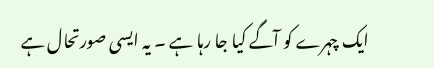ایک چہرے کو آگے کیا جا رہا ہے ۔ یہ ایسی صورتحال ہے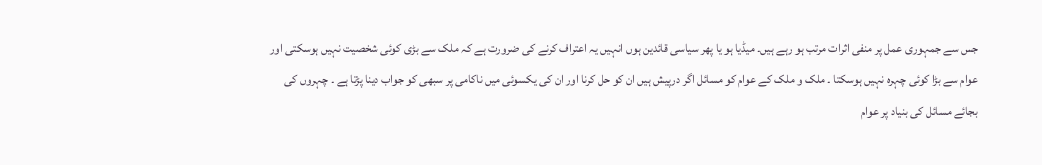جس سے جمہوری عمل پر منفی اثرات مرتب ہو رہے ہیں۔ میڈیا ہو یا پھر سیاسی قائدین ہوں انہیں یہ اعتراف کرنے کی ضرورت ہے کہ ملک سے بڑی کوئی شخصیت نہیں ہوسکتی اور عوام سے بڑا کوئی چہرہ نہیں ہوسکتا ۔ ملک و ملک کے عوام کو مسائل اگر درپیش ہیں ان کو حل کرنا اور ان کی یکسوئی میں ناکامی پر سبھی کو جواب دینا پڑتا ہے ۔ چہروں کی بجائے مسائل کی بنیاد پر عوام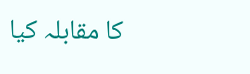کا مقابلہ کیا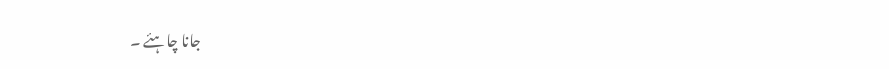جانا چاہئے ۔